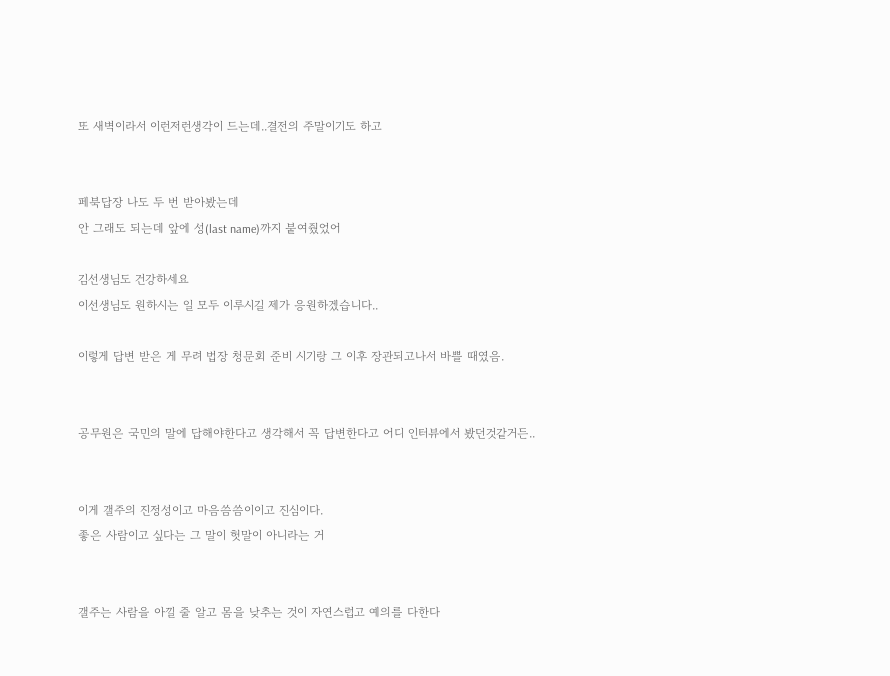또 새벽이라서 이런저런생각이 드는데..결전의 주말이기도 하고


페북답장 나도 두 번 받아봤는데
안 그래도 되는데 앞에 성(last name)까지 붙여줬었어

김선생님도 건강하세요
이선생님도 원하시는 일 모두 이루시길 제가 응원하겠습니다..

이렇게 답변 받은 게 무려 법장 청문회 준비 시기랑 그 이후 장관되고나서 바쁠 때였음.


공무원은 국민의 말에 답해야한다고 생각해서 꼭 답변한다고 어디 인터뷰에서 봤던것같거든..


이게 갤주의 진정성이고 마음씀씀이이고 진심이다.
좋은 사람이고 싶다는 그 말이 헛말이 아니라는 거


갤주는 사람을 아낄 줄 알고 몸을 낮추는 것이 자연스럽고 예의를 다한다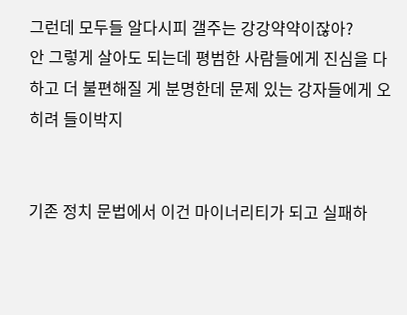그런데 모두들 알다시피 갤주는 강강약약이잖아?
안 그렇게 살아도 되는데 평범한 사람들에게 진심을 다하고 더 불편해질 게 분명한데 문제 있는 강자들에게 오히려 들이박지


기존 정치 문법에서 이건 마이너리티가 되고 실패하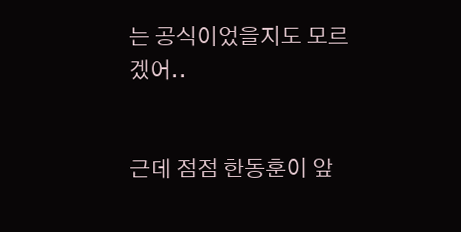는 공식이었을지도 모르겠어..


근데 점점 한동훈이 앞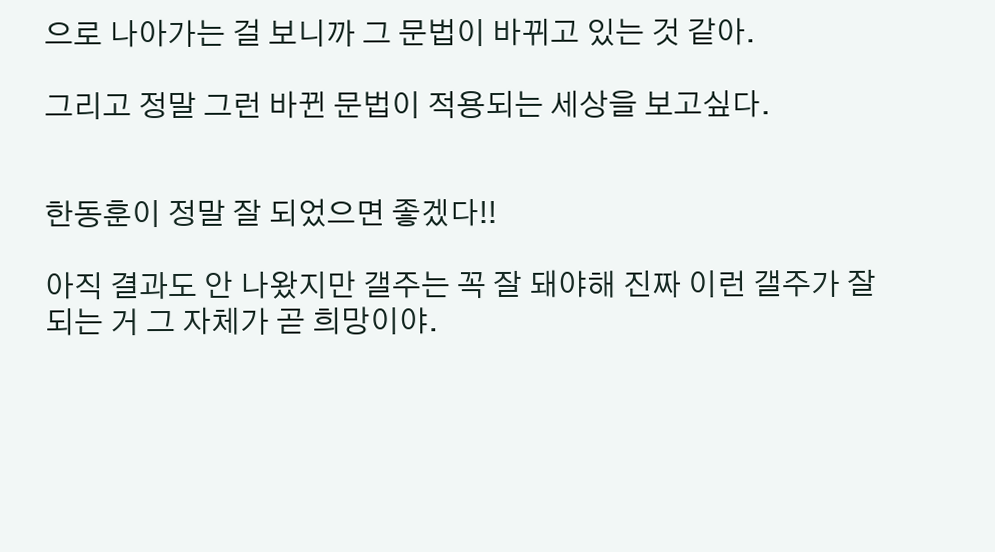으로 나아가는 걸 보니까 그 문법이 바뀌고 있는 것 같아.

그리고 정말 그런 바뀐 문법이 적용되는 세상을 보고싶다.


한동훈이 정말 잘 되었으면 좋겠다!!

아직 결과도 안 나왔지만 갤주는 꼭 잘 돼야해 진짜 이런 갤주가 잘 되는 거 그 자체가 곧 희망이야.